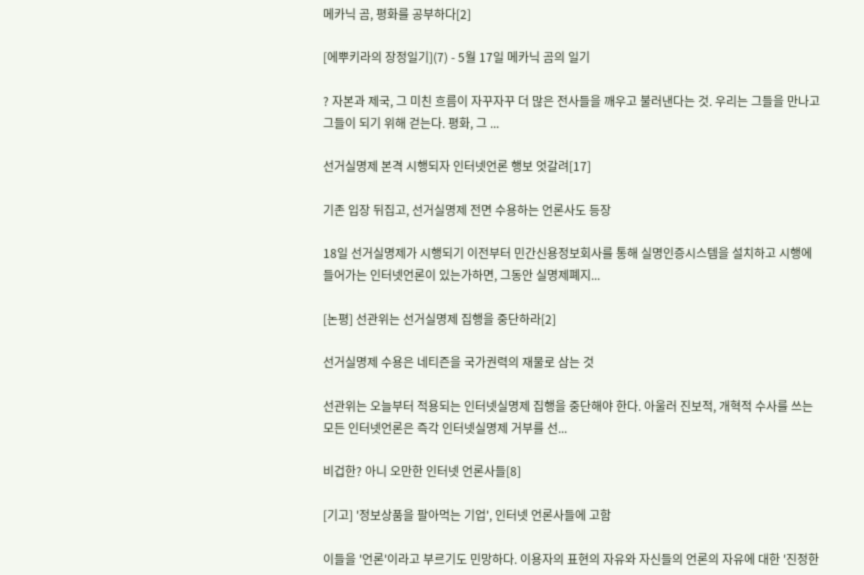메카닉 곰, 평화를 공부하다[2]

[에뿌키라의 장정일기](7) - 5월 17일 메카닉 곰의 일기

? 자본과 제국, 그 미친 흐름이 자꾸자꾸 더 많은 전사들을 깨우고 불러낸다는 것. 우리는 그들을 만나고 그들이 되기 위해 걷는다. 평화, 그 ...

선거실명제 본격 시행되자 인터넷언론 행보 엇갈려[17]

기존 입장 뒤집고, 선거실명제 전면 수용하는 언론사도 등장

18일 선거실명제가 시행되기 이전부터 민간신용정보회사를 통해 실명인증시스템을 설치하고 시행에 들어가는 인터넷언론이 있는가하면, 그동안 실명제폐지...

[논평] 선관위는 선거실명제 집행을 중단하라[2]

선거실명제 수용은 네티즌을 국가권력의 재물로 삼는 것

선관위는 오늘부터 적용되는 인터넷실명제 집행을 중단해야 한다. 아울러 진보적, 개혁적 수사를 쓰는 모든 인터넷언론은 즉각 인터넷실명제 거부를 선...

비겁한? 아니 오만한 인터넷 언론사들[8]

[기고] '정보상품을 팔아먹는 기업', 인터넷 언론사들에 고함

이들을 '언론'이라고 부르기도 민망하다. 이용자의 표현의 자유와 자신들의 언론의 자유에 대한 '진정한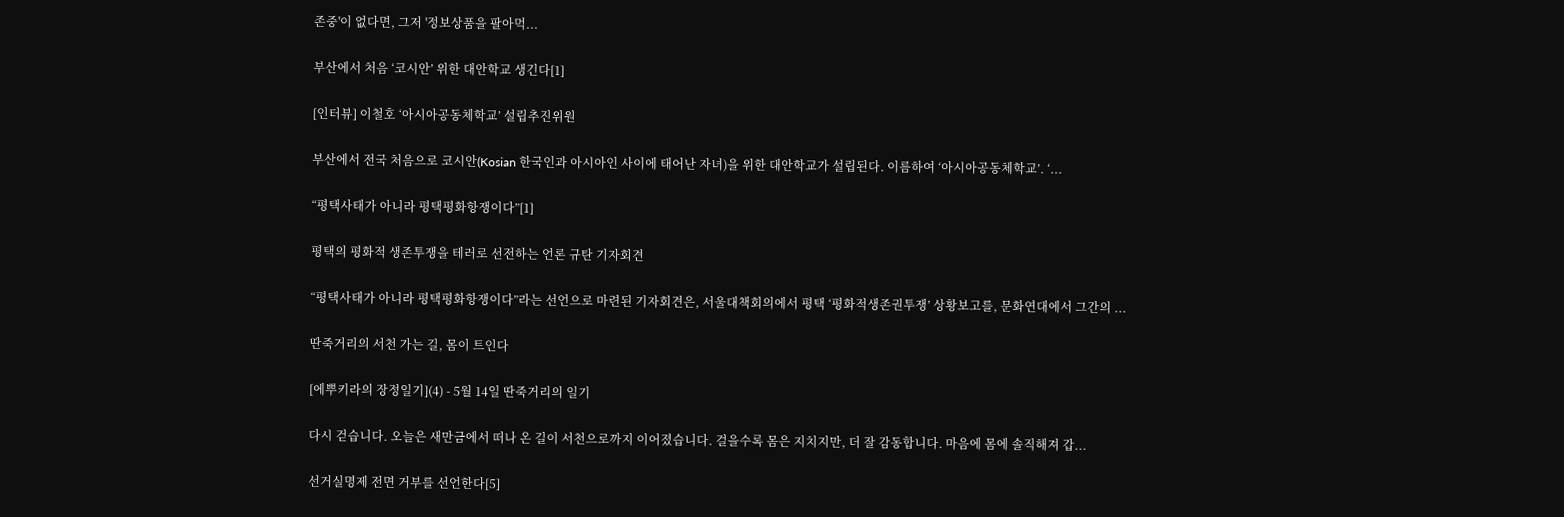존중'이 없다면, 그저 '정보상품을 팔아먹...

부산에서 처음 ‘코시안’ 위한 대안학교 생긴다[1]

[인터뷰] 이철호 ‘아시아공동체학교’ 설립추진위원

부산에서 전국 처음으로 코시안(Kosian 한국인과 아시아인 사이에 태어난 자녀)을 위한 대안학교가 설립된다. 이름하여 ‘아시아공동체학교’. ‘...

“평택사태가 아니라 평택평화항쟁이다”[1]

평택의 평화적 생존투쟁을 테러로 선전하는 언론 규탄 기자회견

“평택사태가 아니라 평택평화항쟁이다”라는 선언으로 마련된 기자회견은, 서울대책회의에서 평택 ‘평화적생존권투쟁’ 상황보고를, 문화연대에서 그간의 ...

딴죽거리의 서천 가는 길, 몸이 트인다

[에뿌키라의 장정일기](4) - 5월 14일 딴죽거리의 일기

다시 걷습니다. 오늘은 새만금에서 떠나 온 길이 서천으로까지 이어졌습니다. 걸을수록 몸은 지치지만, 더 잘 감동합니다. 마음에 몸에 솔직해져 갑...

선거실명제 전면 거부를 선언한다[5]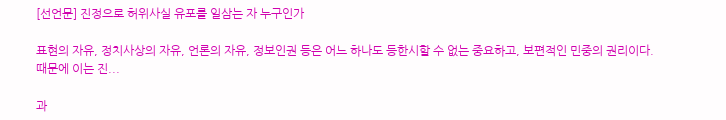[선언문] 진정으로 허위사실 유포를 일삼는 자 누구인가

표현의 자유, 정치사상의 자유, 언론의 자유, 정보인권 등은 어느 하나도 등한시할 수 없는 중요하고, 보편적인 민중의 권리이다. 때문에 이는 진...

과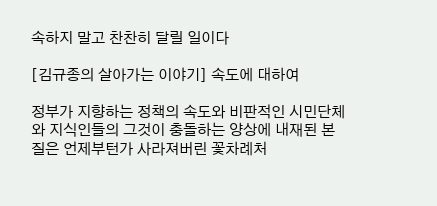속하지 말고 찬찬히 달릴 일이다

[김규종의 살아가는 이야기] 속도에 대하여

정부가 지향하는 정책의 속도와 비판적인 시민단체와 지식인들의 그것이 충돌하는 양상에 내재된 본질은 언제부턴가 사라져버린 꽃차례처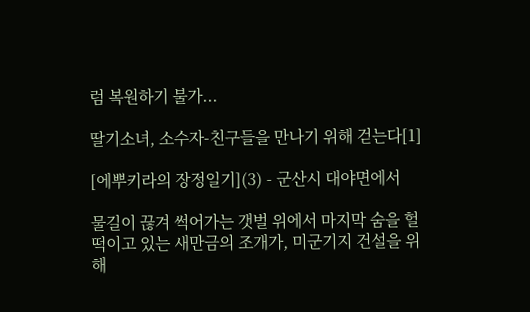럼 복원하기 불가...

딸기소녀, 소수자-친구들을 만나기 위해 걷는다[1]

[에뿌키라의 장정일기](3) - 군산시 대야면에서

물길이 끊겨 썩어가는 갯벌 위에서 마지막 숨을 헐떡이고 있는 새만금의 조개가, 미군기지 건설을 위해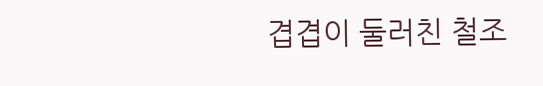겹겹이 둘러친 철조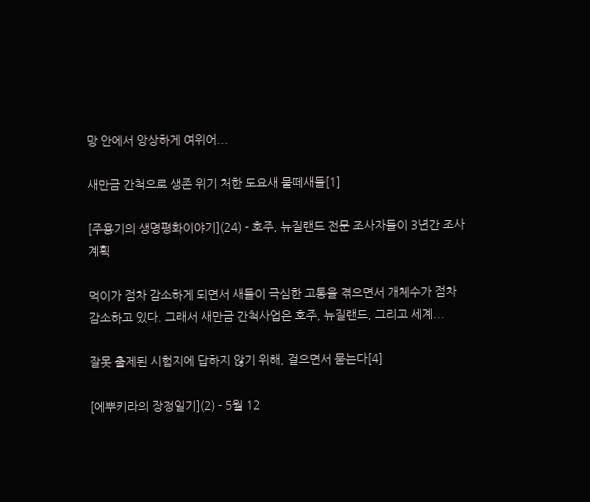망 안에서 앙상하게 여위어...

새만금 간척으로 생존 위기 처한 도요새 물떼새들[1]

[주용기의 생명평화이야기](24) - 호주, 뉴질랜드 전문 조사자들이 3년간 조사 계획

먹이가 점차 감소하게 되면서 새들이 극심한 고통을 겪으면서 개체수가 점차 감소하고 있다. 그래서 새만금 간척사업은 호주, 뉴질랜드, 그리고 세계...

잘못 출제된 시험지에 답하지 않기 위해, 걸으면서 묻는다[4]

[에뿌키라의 장정일기](2) - 5월 12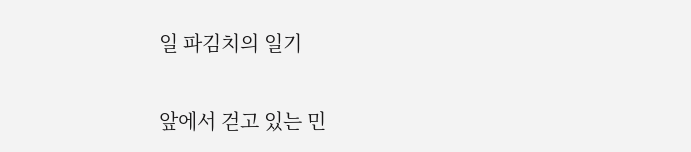일 파김치의 일기

앞에서 걷고 있는 민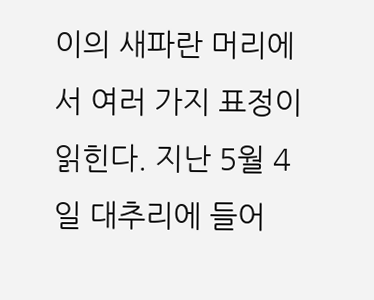이의 새파란 머리에서 여러 가지 표정이 읽힌다. 지난 5월 4일 대추리에 들어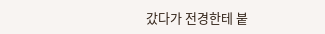갔다가 전경한테 붙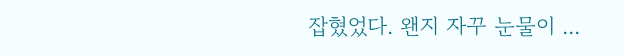잡혔었다. 왠지 자꾸 눈물이 ...